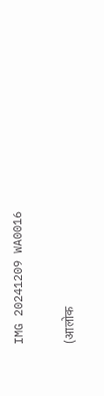IMG 20241209 WA0016

(आलोक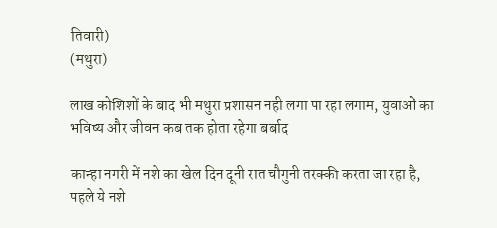तिवारी)
(मथुरा)

लाख कोशिशों के बाद भी मथुरा प्रशासन नही लगा पा रहा लगाम, युवाओं का भविष्य और जीवन कब तक होता रहेगा बर्बाद

कान्हा नगरी में नशे का खेल दिन दूनी रात चौगुनी तरक्की करता जा रहा है, पहले ये नशे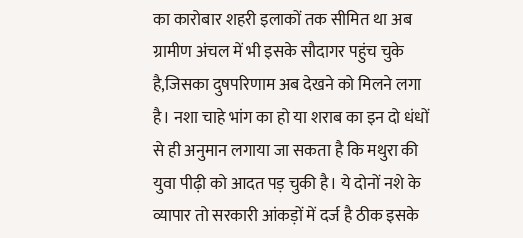का कारोबार शहरी इलाकों तक सीमित था अब ग्रामीण अंचल में भी इसके सौदागर पहुंच चुके है,जिसका दुषपरिणाम अब देखने को मिलने लगा है। नशा चाहे भांग का हो या शराब का इन दो धंधों से ही अनुमान लगाया जा सकता है कि मथुरा की युवा पीढ़ी को आदत पड़ चुकी है। ये दोनों नशे के व्यापार तो सरकारी आंकड़ों में दर्ज है ठीक इसके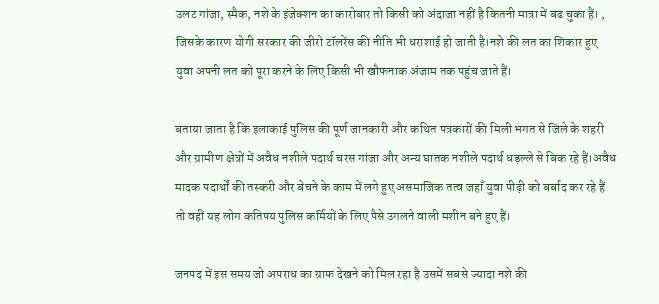उलट गांजा, स्मैक, नशे के इंजेक्शन का कारोबार तो किसी को अंदाजा नहीं है कितनी मात्रा में बढ चुका हैं। , जिसके कारण योगी सरकार की जीरो टॉलरेंस की नीति भी धराशाई हो जाती है।नशे की लत का शिकार हुए युवा अपनी लत को पूरा करने के लिए किसी भी खौफनाक अंजाम तक पहुंच जाते हैं।

बताया जाता है कि इलाकाई पुलिस की पूर्ण जानकारी और कथित पत्रकारों की मिली भगत से जिले के शहरी और ग्रामीण क्षेत्रों में अवैध नशीले पदार्थ चरस गांजा और अन्य घातक नशीले पदार्थ धड़ल्ले से बिक रहे हैं।अवैध मादक पदार्थों की तस्करी और बेचने के काम में लगे हुए असमाजिक तत्व जहाँ युवा पीढ़ी को बर्बाद कर रहे हैं तो वहीं यह लोग कतिपय पुलिस कर्मियों के लिए पैसे उगलने वाली मशीन बने हुए हैं।

जनपद में इस समय जो अपराध का ग्राफ देखने को मिल रहा है उसमें सबसे ज्यादा नशे की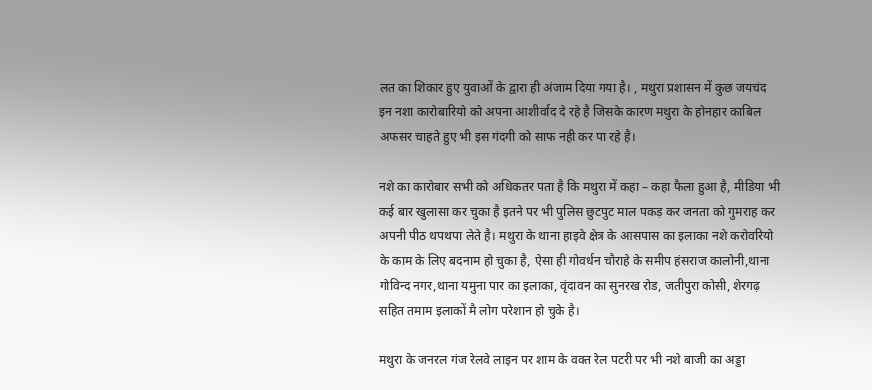लत का शिकार हुए युवाओं के द्वारा ही अंजाम दिया गया है। , मथुरा प्रशासन में कुछ जयचंद इन नशा कारोबारियो को अपना आशीर्वाद दे रहे है जिसके कारण मथुरा के होनहार काबिल अफसर चाहते हुए भी इस गंदगी को साफ नही कर पा रहे है।

नशे का कारोबार सभी को अधिकतर पता है कि मथुरा में कहा – कहा फैला हुआ है, मीडिया भी कई बार खुलासा कर चुका है इतने पर भी पुलिस छुटपुट माल पकड़ कर जनता को गुमराह कर अपनी पीठ थपथपा लेते है। मथुरा के थाना हाइवे क्षेत्र के आसपास का इलाका नशे करोवरियो के काम के लिए बदनाम हो चुका है, ऐसा ही गोवर्धन चौराहे के समीप हंसराज कालोनी,थाना गोविन्द नगर,थाना यमुना पार का इलाका, वृंदावन का सुनरख रोड, जतीपुरा कोसी, शेरगढ़ सहित तमाम इलाकों मै लोग परेशान हो चुके है।

मथुरा के जनरल गंज रेलवे लाइन पर शाम के वक्त रेल पटरी पर भी नशे बाजी का अड्डा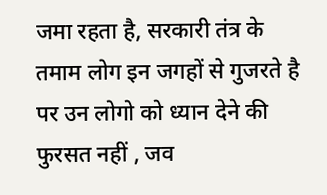जमा रहता है, सरकारी तंत्र के तमाम लोग इन जगहों से गुजरते है पर उन लोगो को ध्यान देने की फुरसत नहीं , जव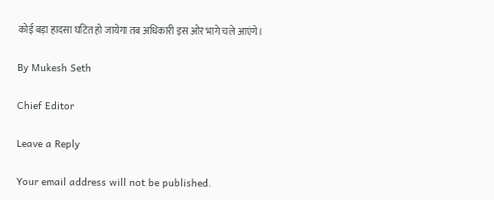कोई बड़ा हादसा घटित हो जायेगा तब अधिकारी इस ओर भागे चले आएंगे।

By Mukesh Seth

Chief Editor

Leave a Reply

Your email address will not be published.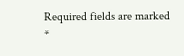Required fields are marked *